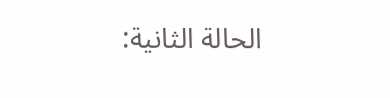الحالة الثانية: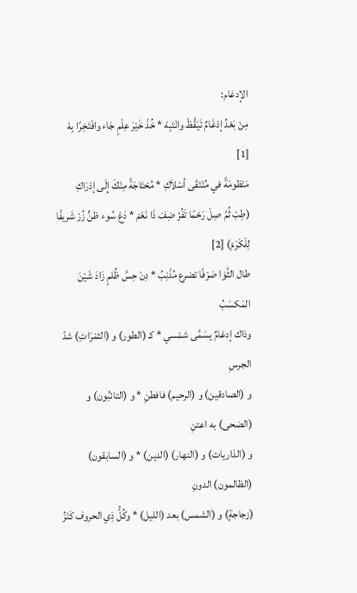الإدغام:
مِنْ بَعْدُ إدْغَامٌ تَيَقَّظْ وانْتَبِهْ * خُذْ خَيْرَ عِلْمٍ جَاء وافْتَخِرًا بِهْ [1]
مَنْظومَةً في مُنْتَقَى أسْلاَكِ * مُحْتَاجَةً مِنْكَ إِلَى إدْرَاكِ
(طِبْ ثُمَّ صِلْ رَحْمًا تَفُزْ ضِفْ ذَا نَعَمْ * دَعْ سُوء ظنٍّ زُرْ شَريفًا لِلْكَرَمْ) [2]
طال الثَّوَا صَرْفًا تضرع مُذْنِبُ * دِنْ حِسَّ ظُلمٍ زَادَ شَيْنَ المَكسَبُ
وذاك إدغامٌ يسَمَّى شمْسي * كـ (الطور) و (الثمْرَاتِ) شدّ الجرسِ
و (الصادقين) و (الرحيم) فافطنِ * و (التائبُون) و (الضحى) به اعتنِ
و (الذاريات) و (النهار) (الدين) * و (السابقون) (الظالمون) الدونِ
(زجاجةٍ) و (الشمس) بعد (الليل) * وكُلُّ ذِي الحروف كَنْزُ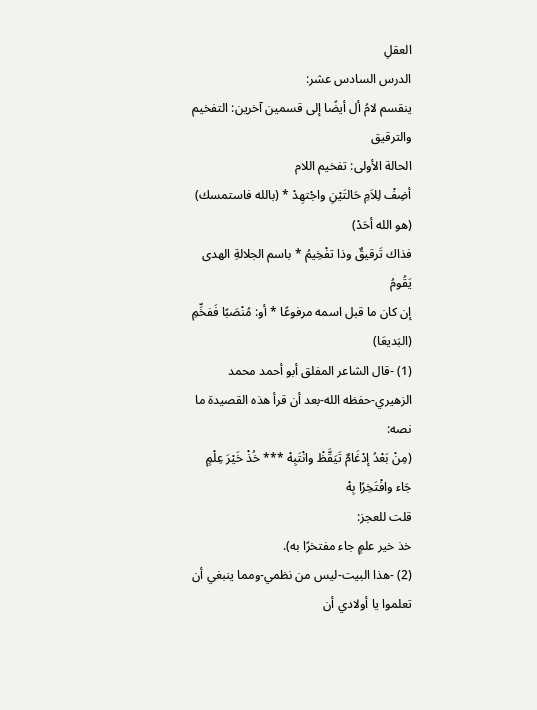العقلِ
الدرس السادس عشر:
ينقسم لامُ أل أيضًا إلى قسمين آخرين: التفخيم والترقيق
الحالة الأولى: تفخيم اللام
أضِفْ لِلاَمِ حَالتَيْنِ واجْتهِدْ * (بالله فاستمسك) (هو الله أحَدْ)
فذاك تَرقيقٌ وذا تفْخِيمُ * باسم الجلالةِ الهدى يَقُومُ
إن كان ما قبل اسمه مرفوعًا * أو: مُنْصَبًا فَفخِّمِ (البَديعَا)
(1) -قال الشاعر المفلق أبو أحمد محمد الزهيري-حفظه الله-بعد أن قرأ هذه القصيدة ما نصه:
(مِنْ بَعْدُ إدْغَامٌ تَيَقَّظْ وانْتَبِهْ *** خُذْ خَيْرَ عِلْمٍ جَاء وافْتَخِرًا بِهْ
قلت للعجز:
خذ خير علمٍ جاء مفتخرًا به).
(2) -هذا البيت-ليس من نظمي-ومما ينبغي أن تعلموا يا أولادي أن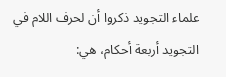علماء التجويد ذكروا أن لحرف اللام في التجويد أربعة أحكام، هي: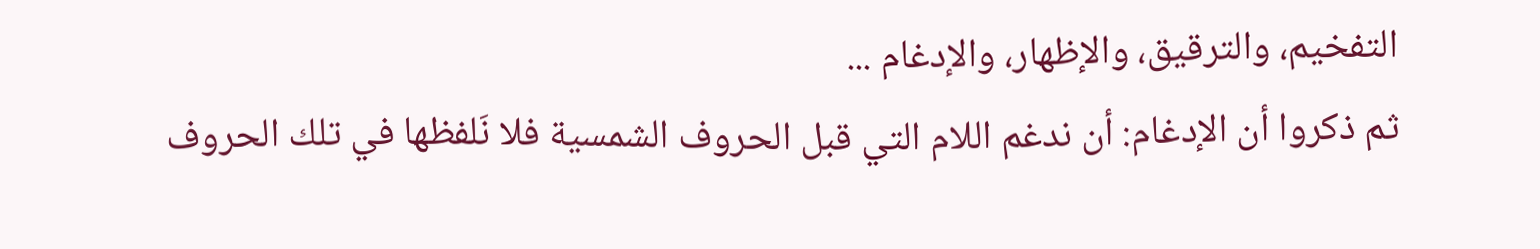التفخيم، والترقيق، والإظهار، والإدغام ...
ثم ذكروا أن الإدغام: أن ندغم اللام التي قبل الحروف الشمسية فلا نَلفظها في تلك الحروف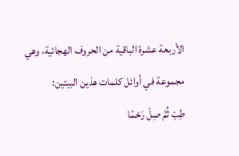الأربعة عشرة الباقية من الحروف الهجائية، وهي مجموعة في أوائل كلمات هذين البيتين:
طِبْ ثُمَّ صِلْ رَحْمًا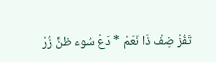تَفُزْ ضِفْ ذَا نَعَمْ * دَعْ سُوء ظنٍّ زُرْ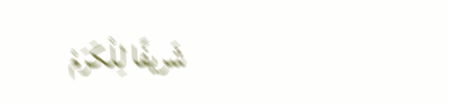شَريفًا لِلْكَرَمْ